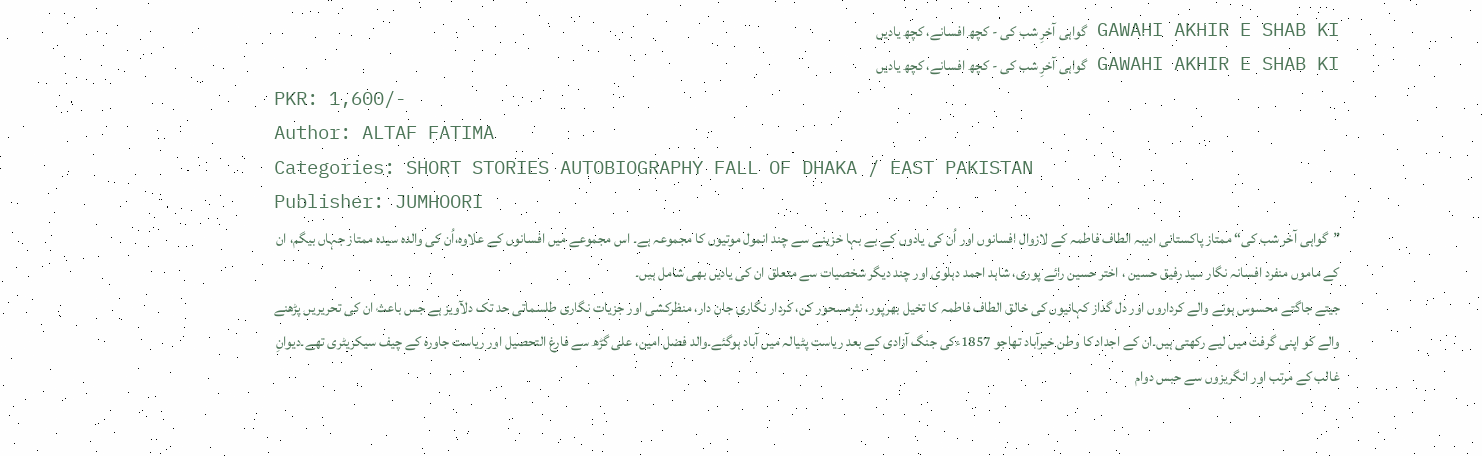GAWAHI AKHIR E SHAB KI گواہی آخرِ شب کی - کچھ افسانے، کچھ یادیں
GAWAHI AKHIR E SHAB KI گواہی آخرِ شب کی - کچھ افسانے، کچھ یادیں
PKR: 1,600/-
Author: ALTAF FATIMA
Categories: SHORT STORIES AUTOBIOGRAPHY FALL OF DHAKA / EAST PAKISTAN
Publisher: JUMHOORI
”گواہی آخر شب کی“ ممتاز پاکستانی ادیبہ الطاف فاطمہ کے لازوال افسانوں اور اُن کی یادوں کے بے بہا خزینے سے چند انمول موتیوں کا مجموعہ ہے۔ اس مجموعے میں افسانوں کے علاوہ،اُن کی والدہ سیدہ ممتاز جہاں بیگم، ان کے ماموں منفرد افسانہ نگار سید رفیق حسین ، اختر حسین رائے پوری، شاہد احمد دہلوی اور چند دیگر شخصیات سے متعلق ان کی یادیں بھی شامل ہیں۔
جیتے جاگتے محسوس ہونے والے کرداروں اور دل گداز کہانیوں کی خالق الطاف فاطمہ کا تخیل بھرپور، نثرمسحور کن، کردار نگاری جان دار، منظرکشی اور جزیات نگاری طلسماتی حد تک دلآویز ہے جس باعث ان کی تحریریں پڑھنے والے کو اپنی گرفت میں لیے رکھتی ہیں۔ان کے اجداد کا وطن خیرآباد تھاجو 1857ءکی جنگ آزادی کے بعد ریاست پٹیالہ میں آباد ہوگئے۔والد فضل امین، علی گڑھ سے فارغ التحصیل اور ریاست جاورہ کے چیف سیکریٹری تھے۔دیوانِ غالب کے مرتب اور انگریزوں سے حبس دوام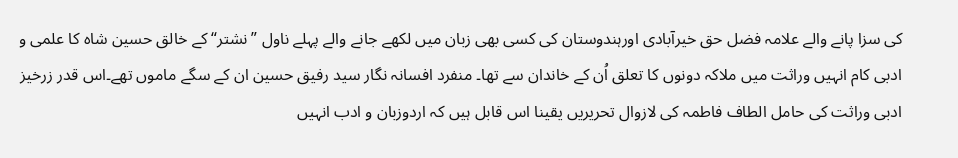کی سزا پانے والے علامہ فضل حق خیرآبادی اورہندوستان کی کسی بھی زبان میں لکھے جانے والے پہلے ناول ”نشتر“ کے خالق حسین شاہ کا علمی و ادبی کام انہیں وراثت میں ملاکہ دونوں کا تعلق اُن کے خاندان سے تھا۔ منفرد افسانہ نگار سید رفیق حسین ان کے سگے ماموں تھے۔اس قدر زرخیز ادبی وراثت کی حامل الطاف فاطمہ کی لازوال تحریریں یقینا اس قابل ہیں کہ اردوزبان و ادب انہیں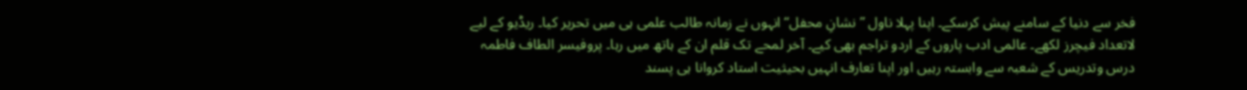فخر سے دنیا کے سامنے پیش کرسکے۔ اپنا پہلا ناول ”نشانِ محفل“ انہوں نے زمانہ طالب علمی ہی میں تحریر کیا۔ ریڈیو کے لیے لاتعداد فیچرز لکھے۔ عالمی ادب پاروں کے اردو تراجم بھی کیے۔ آخر لمحے تک قلم ان کے ہاتھ میں رہا۔ پروفیسر الطاف فاطمہ درس وتدریس کے شعبہ سے وابستہ رہیں اور اپنا تعارف انہیں بحیثیت استاد کروانا ہی پسند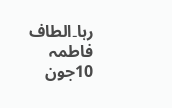رہا۔الطاف فاطمہ 10جون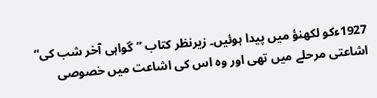1927ءکو لکھنؤ میں پیدا ہوئیں۔ زیرنظر کتاب ”گواہی آخر شب کی“ اشاعتی مرحلے میں تھی اور وہ اس کی اشاعت میں خصوصی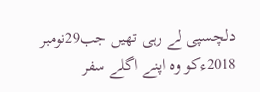دلچسپی لے رہی تھیں جب29نومبر 2018ءکو وہ اپنے اگلے سفر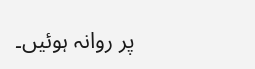پر روانہ ہوئیں۔